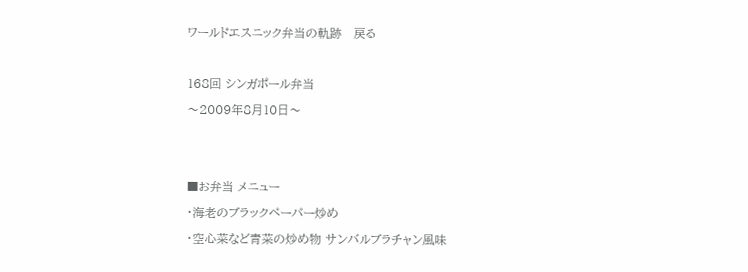ワールドエスニック弁当の軌跡   戻る

168回 シンガポール弁当
〜2009年8月10日〜


■お弁当 メニュー
・海老のブラックペーパー炒め
・空心菜など青菜の炒め物 サンバルブラチャン風味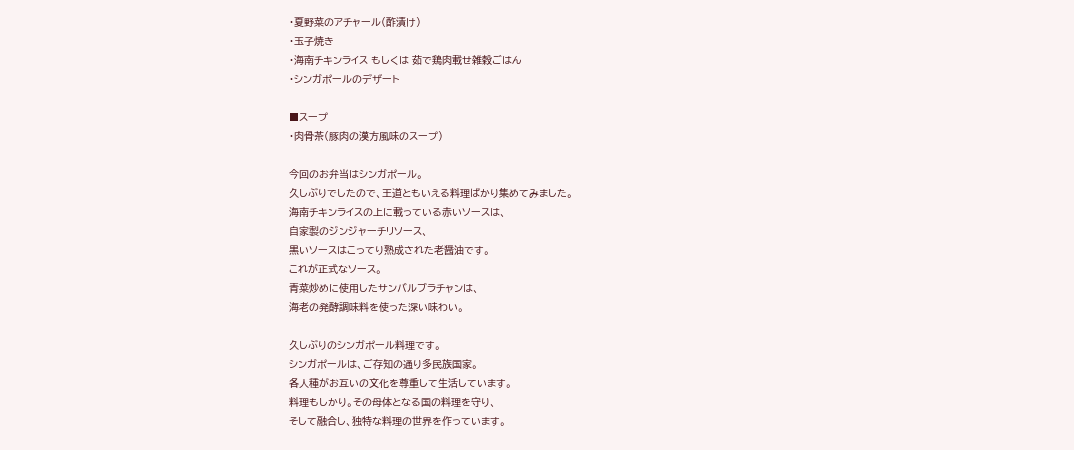・夏野菜のアチャール(酢漬け)
・玉子焼き
・海南チキンライス もしくは 茹で鶏肉載せ雑穀ごはん
・シンガポールのデザート

■スープ
・肉骨茶(豚肉の漢方風味のスープ)

今回のお弁当はシンガポール。
久しぶりでしたので、王道ともいえる料理ばかり集めてみました。
海南チキンライスの上に載っている赤いソースは、
自家製のジンジャーチリソース、
黒いソースはこってり熟成された老醤油です。
これが正式なソース。
青菜炒めに使用したサンバルブラチャンは、
海老の発酵調味料を使った深い味わい。

久しぶりのシンガポール料理です。
シンガポールは、ご存知の通り多民族国家。
各人種がお互いの文化を尊重して生活しています。
料理もしかり。その母体となる国の料理を守り、
そして融合し、独特な料理の世界を作っています。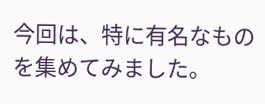今回は、特に有名なものを集めてみました。